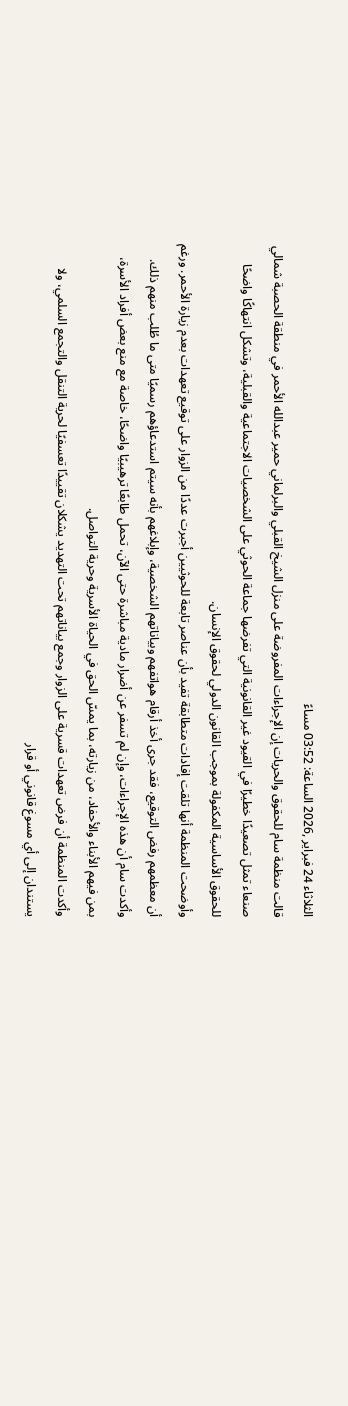الثلاثاء 24 فبراير ,2026 الساعة: 03:52 مساءً
قالت منظمة سام للحقوق والحريات إن الإجراءات المفروضة على منزل الشيخ القبلي والبرلماني حمير عبدالله الأحمر في منطقة الحصبة شمالي صنعاء تمثل تصعيدًا خطيرًا في القيود غير القانونية التي تفرضها جماعة الحوثي على الشخصيات الاجتماعية والقبلية، وتشكل انتهاكًا واضحًا للحقوق الأساسية المكفولة بموجب القانون الدولي لحقوق الإنسان.
وأوضحت المنظمة أنها تلقت إفادات متطابقة تفيد بأن عناصر تابعة للحوثيين أجبرت عددًا من الزوار على توقيع تعهدات بعدم زيارة الأحمر. ورغم أن معظمهم رفض التوقيع، فقد جرى أخذ أرقام هواتفهم وبياناتهم الشخصية، وإبلاغهم بأنه سيتم استدعاؤهم رسميًا متى ما طُلب منهم ذلك.
وأكدت سام أن هذه الإجراءات، وإن لم تسفر عن أضرار مادية مباشرة حتى الآن، تحمل طابعًا ترهيبيًا واضحًا، خاصة مع منع بعض أفراد الأسرة، بمن فيهم الأبناء والأحفاد، من زيارته، بما يمسّ الحق في الحياة الأسرية وحرية التواصل.
وأكدت المنظمة أن فرض تعهدات قسرية على الزوار وجمع بياناتهم تحت التهديد يشكلان تقييدًا تعسفيًا لحرية التنقل والتجمع السلمي، ولا يستندان إلى أي مسوغ قانوني أو قرار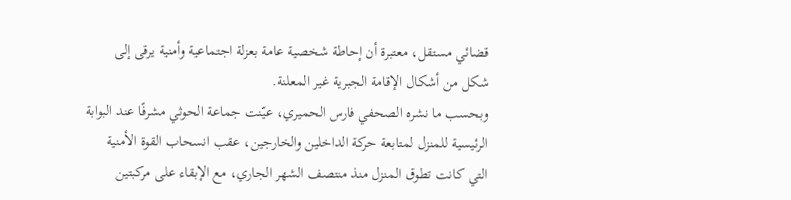قضائي مستقل، معتبرة أن إحاطة شخصية عامة بعزلة اجتماعية وأمنية يرقى إلى شكل من أشكال الإقامة الجبرية غير المعلنة.
وبحسب ما نشره الصحفي فارس الحميري، عيّنت جماعة الحوثي مشرفًا عند البوابة الرئيسية للمنزل لمتابعة حركة الداخلين والخارجين، عقب انسحاب القوة الأمنية التي كانت تطوق المنزل منذ منتصف الشهر الجاري، مع الإبقاء على مركبتين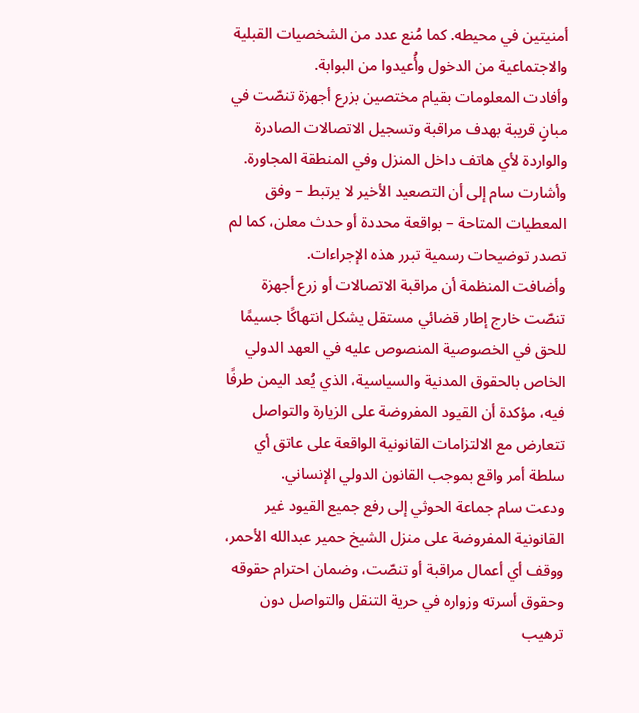أمنيتين في محيطه. كما مُنع عدد من الشخصيات القبلية والاجتماعية من الدخول وأُعيدوا من البوابة.
وأفادت المعلومات بقيام مختصين بزرع أجهزة تنصّت في مبانٍ قريبة بهدف مراقبة وتسجيل الاتصالات الصادرة والواردة لأي هاتف داخل المنزل وفي المنطقة المجاورة. وأشارت سام إلى أن التصعيد الأخير لا يرتبط – وفق المعطيات المتاحة – بواقعة محددة أو حدث معلن، كما لم تصدر توضيحات رسمية تبرر هذه الإجراءات.
وأضافت المنظمة أن مراقبة الاتصالات أو زرع أجهزة تنصّت خارج إطار قضائي مستقل يشكل انتهاكًا جسيمًا للحق في الخصوصية المنصوص عليه في العهد الدولي الخاص بالحقوق المدنية والسياسية، الذي يُعد اليمن طرفًا فيه، مؤكدة أن القيود المفروضة على الزيارة والتواصل تتعارض مع الالتزامات القانونية الواقعة على عاتق أي سلطة أمر واقع بموجب القانون الدولي الإنساني.
ودعت سام جماعة الحوثي إلى رفع جميع القيود غير القانونية المفروضة على منزل الشيخ حمير عبدالله الأحمر، ووقف أي أعمال مراقبة أو تنصّت، وضمان احترام حقوقه وحقوق أسرته وزواره في حرية التنقل والتواصل دون ترهيب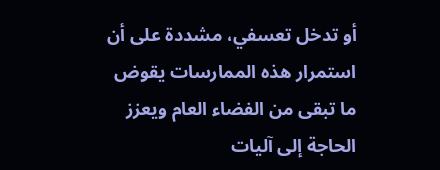أو تدخل تعسفي، مشددة على أن استمرار هذه الممارسات يقوض ما تبقى من الفضاء العام ويعزز الحاجة إلى آليات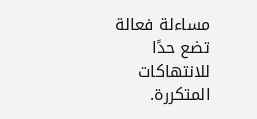مساءلة فعالة تضع حدًا للانتهاكات المتكررة.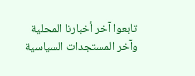تابعوا آخر أخبارنا المحلية وآخر المستجدات السياسية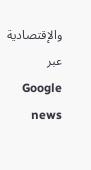والإقتصادية عبر Google news